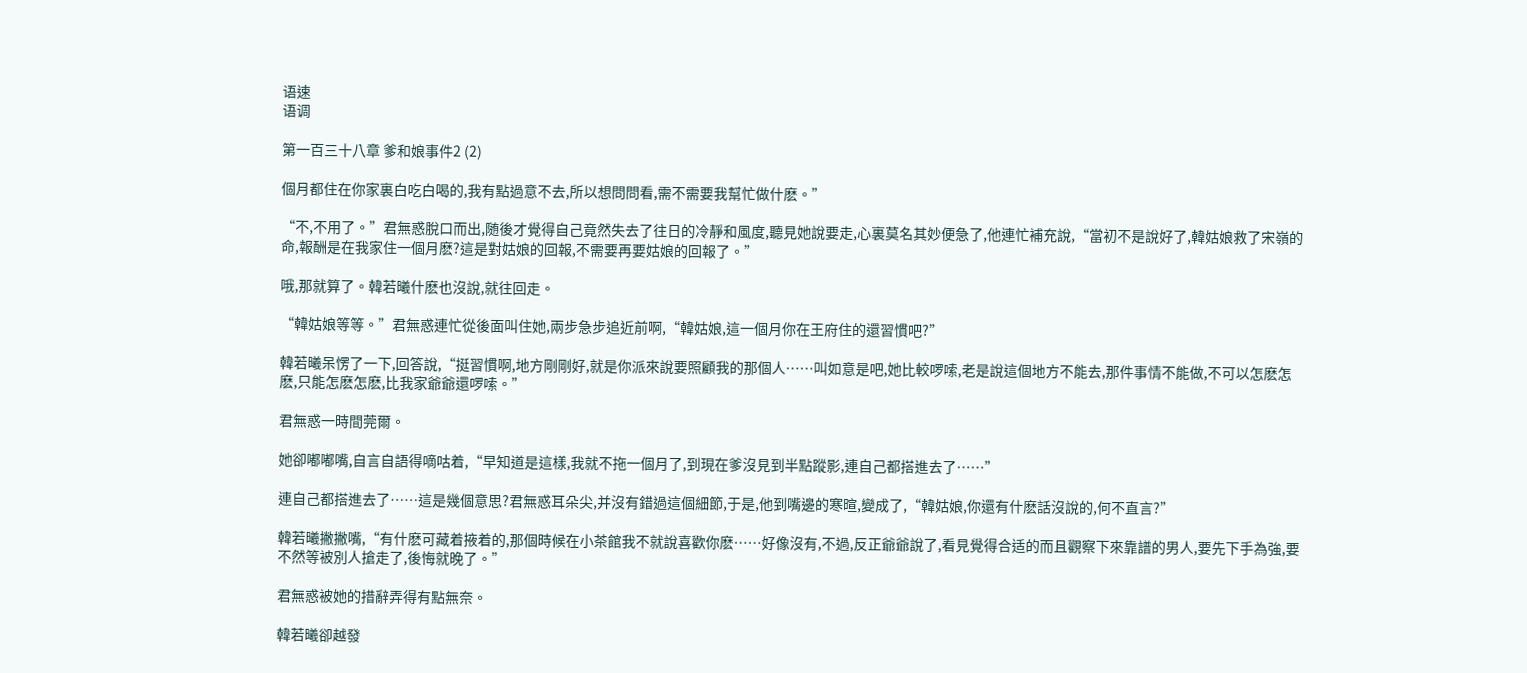语速
语调

第一百三十八章 爹和娘事件2 (2)

個月都住在你家裏白吃白喝的,我有點過意不去,所以想問問看,需不需要我幫忙做什麽。”

“不,不用了。”君無惑脫口而出,随後才覺得自己竟然失去了往日的冷靜和風度,聽見她說要走,心裏莫名其妙便急了,他連忙補充說,“當初不是說好了,韓姑娘救了宋嶺的命,報酬是在我家住一個月麽?這是對姑娘的回報,不需要再要姑娘的回報了。”

哦,那就算了。韓若曦什麽也沒說,就往回走。

“韓姑娘等等。”君無惑連忙從後面叫住她,兩步急步追近前啊,“韓姑娘,這一個月你在王府住的還習慣吧?”

韓若曦呆愣了一下,回答說,“挺習慣啊,地方剛剛好,就是你派來說要照顧我的那個人……叫如意是吧,她比較啰嗦,老是說這個地方不能去,那件事情不能做,不可以怎麽怎麽,只能怎麽怎麽,比我家爺爺還啰嗦。”

君無惑一時間莞爾。

她卻嘟嘟嘴,自言自語得嘀咕着,“早知道是這樣,我就不拖一個月了,到現在爹沒見到半點蹤影,連自己都搭進去了……”

連自己都搭進去了……這是幾個意思?君無惑耳朵尖,并沒有錯過這個細節,于是,他到嘴邊的寒暄,變成了,“韓姑娘,你還有什麽話沒說的,何不直言?”

韓若曦撇撇嘴,“有什麽可藏着掖着的,那個時候在小茶館我不就說喜歡你麽……好像沒有,不過,反正爺爺說了,看見覺得合适的而且觀察下來靠譜的男人,要先下手為強,要不然等被別人搶走了,後悔就晚了。”

君無惑被她的措辭弄得有點無奈。

韓若曦卻越發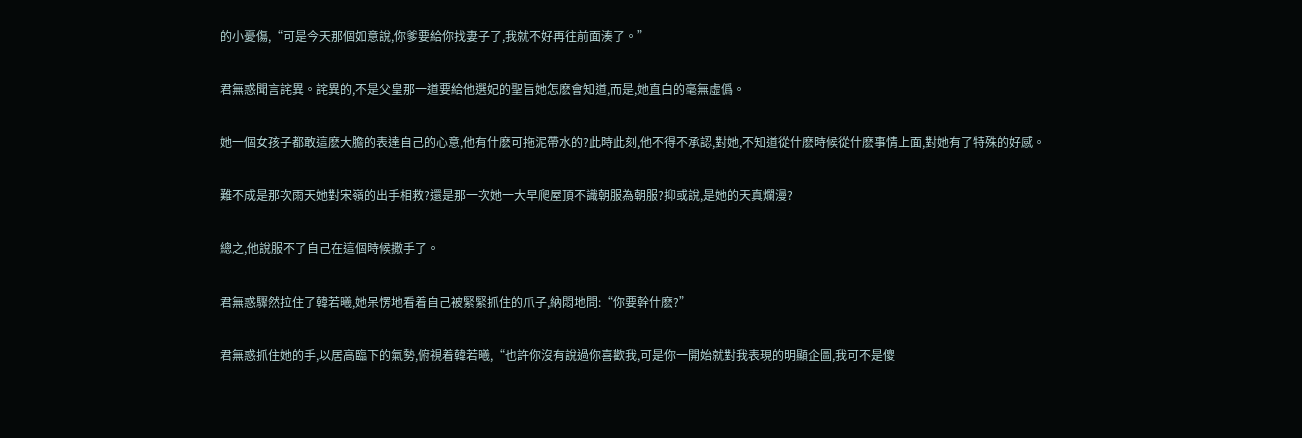的小憂傷,“可是今天那個如意說,你爹要給你找妻子了,我就不好再往前面湊了。”

君無惑聞言詫異。詫異的,不是父皇那一道要給他選妃的聖旨她怎麽會知道,而是,她直白的毫無虛僞。

她一個女孩子都敢這麽大膽的表達自己的心意,他有什麽可拖泥帶水的?此時此刻,他不得不承認,對她,不知道從什麽時候從什麽事情上面,對她有了特殊的好感。

難不成是那次雨天她對宋嶺的出手相救?還是那一次她一大早爬屋頂不識朝服為朝服?抑或說,是她的天真爛漫?

總之,他說服不了自己在這個時候撒手了。

君無惑驟然拉住了韓若曦,她呆愣地看着自己被緊緊抓住的爪子,納悶地問:“你要幹什麽?”

君無惑抓住她的手,以居高臨下的氣勢,俯視着韓若曦,“也許你沒有說過你喜歡我,可是你一開始就對我表現的明顯企圖,我可不是傻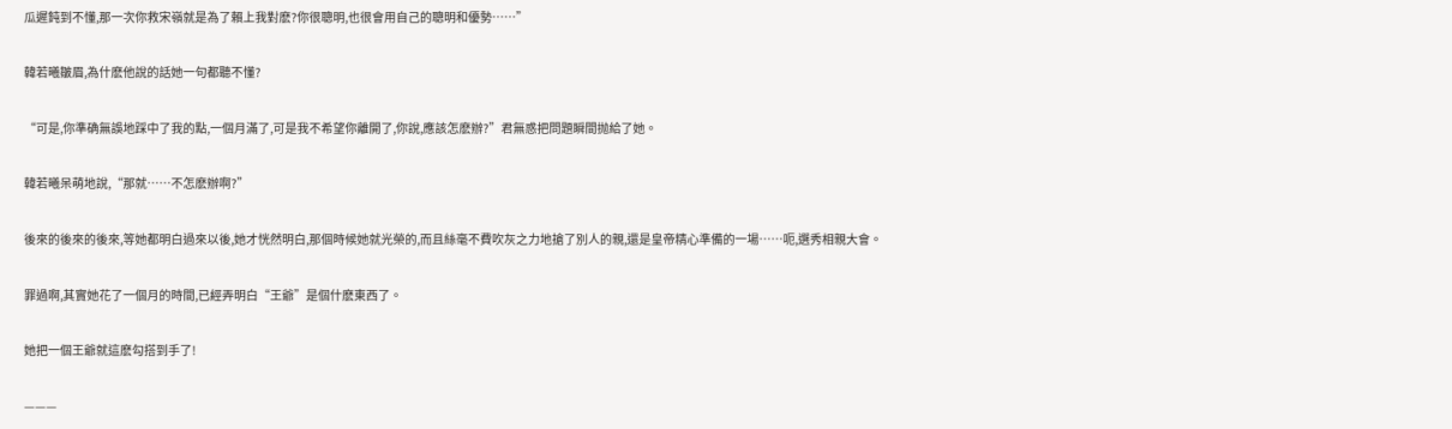瓜遲鈍到不懂,那一次你救宋嶺就是為了賴上我對麽?你很聰明,也很會用自己的聰明和優勢……”

韓若曦皺眉,為什麽他說的話她一句都聽不懂?

“可是,你準确無誤地踩中了我的點,一個月滿了,可是我不希望你離開了,你說,應該怎麽辦?”君無惑把問題瞬間抛給了她。

韓若曦呆萌地說,“那就……不怎麽辦啊?”

後來的後來的後來,等她都明白過來以後,她才恍然明白,那個時候她就光榮的,而且絲毫不費吹灰之力地搶了別人的親,還是皇帝精心準備的一場……呃,選秀相親大會。

罪過啊,其實她花了一個月的時間,已經弄明白“王爺”是個什麽東西了。

她把一個王爺就這麽勾搭到手了!

———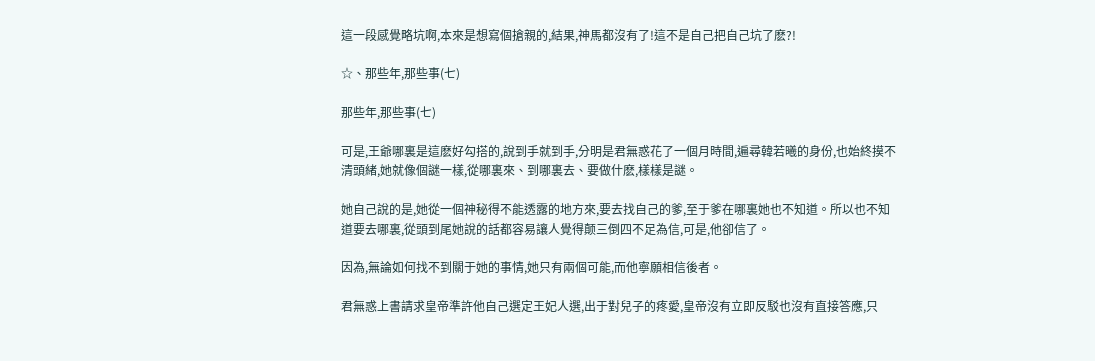這一段感覺略坑啊,本來是想寫個搶親的,結果,神馬都沒有了!這不是自己把自己坑了麽?!

☆、那些年,那些事(七)

那些年,那些事(七)

可是,王爺哪裏是這麽好勾搭的,說到手就到手,分明是君無惑花了一個月時間,遍尋韓若曦的身份,也始終摸不清頭緒,她就像個謎一樣,從哪裏來、到哪裏去、要做什麽,樣樣是謎。

她自己說的是,她從一個神秘得不能透露的地方來,要去找自己的爹,至于爹在哪裏她也不知道。所以也不知道要去哪裏,從頭到尾她說的話都容易讓人覺得颠三倒四不足為信,可是,他卻信了。

因為,無論如何找不到關于她的事情,她只有兩個可能,而他寧願相信後者。

君無惑上書請求皇帝準許他自己選定王妃人選,出于對兒子的疼愛,皇帝沒有立即反駁也沒有直接答應,只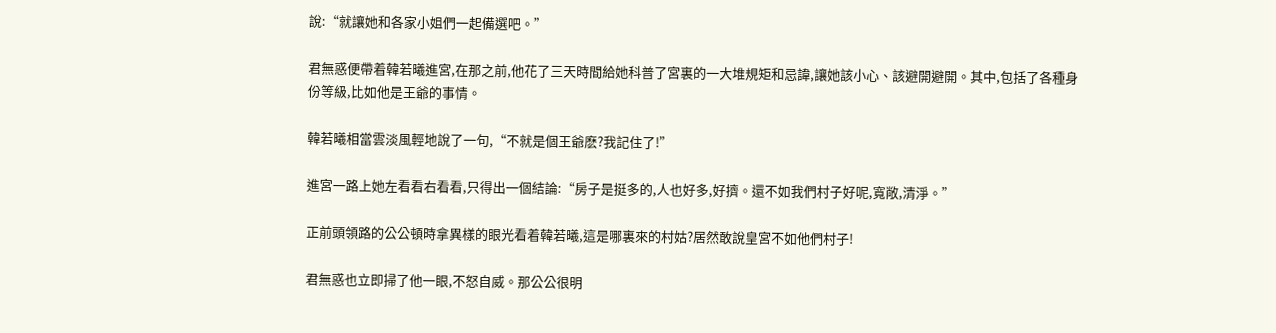說:“就讓她和各家小姐們一起備選吧。”

君無惑便帶着韓若曦進宮,在那之前,他花了三天時間給她科普了宮裏的一大堆規矩和忌諱,讓她該小心、該避開避開。其中,包括了各種身份等級,比如他是王爺的事情。

韓若曦相當雲淡風輕地說了一句,“不就是個王爺麽?我記住了!”

進宮一路上她左看看右看看,只得出一個結論:“房子是挺多的,人也好多,好擠。還不如我們村子好呢,寬敞,清淨。”

正前頭領路的公公頓時拿異樣的眼光看着韓若曦,這是哪裏來的村姑?居然敢說皇宮不如他們村子!

君無惑也立即掃了他一眼,不怒自威。那公公很明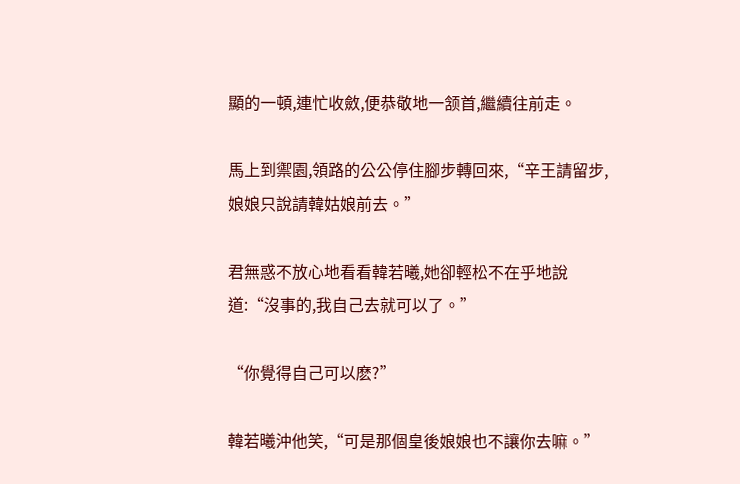顯的一頓,連忙收斂,便恭敬地一颔首,繼續往前走。

馬上到禦園,領路的公公停住腳步轉回來,“辛王請留步,娘娘只說請韓姑娘前去。”

君無惑不放心地看看韓若曦,她卻輕松不在乎地說道:“沒事的,我自己去就可以了。”

“你覺得自己可以麽?”

韓若曦沖他笑,“可是那個皇後娘娘也不讓你去嘛。”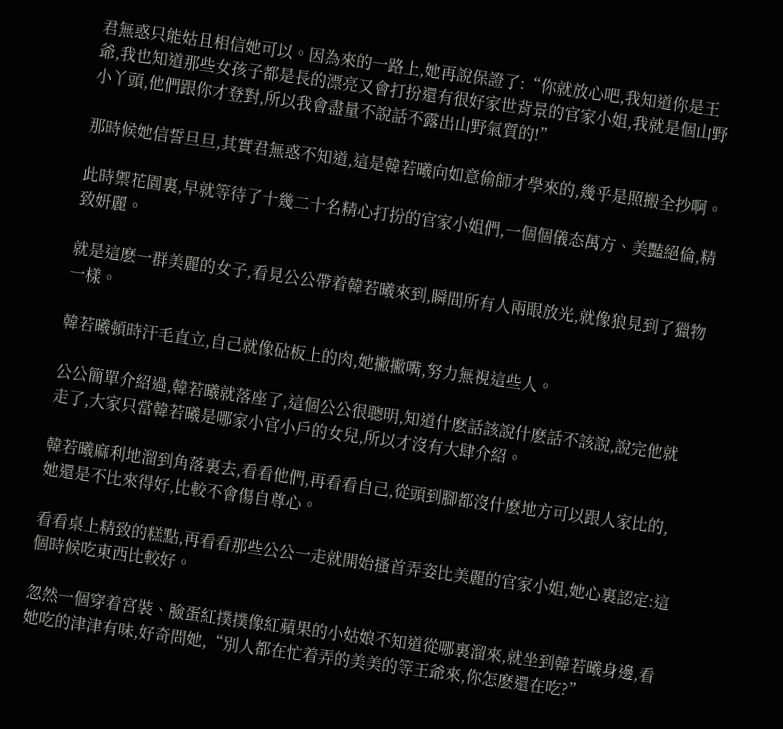君無惑只能姑且相信她可以。因為來的一路上,她再說保證了:“你就放心吧,我知道你是王爺,我也知道那些女孩子都是長的漂亮又會打扮還有很好家世背景的官家小姐,我就是個山野小丫頭,他們跟你才登對,所以我會盡量不說話不露出山野氣質的!”

那時候她信誓旦旦,其實君無惑不知道,這是韓若曦向如意偷師才學來的,幾乎是照搬全抄啊。

此時禦花園裏,早就等待了十幾二十名精心打扮的官家小姐們,一個個儀态萬方、美豔絕倫,精致妍麗。

就是這麽一群美麗的女子,看見公公帶着韓若曦來到,瞬間所有人兩眼放光,就像狼見到了獵物一樣。

韓若曦頓時汗毛直立,自己就像砧板上的肉,她撇撇嘴,努力無視這些人。

公公簡單介紹過,韓若曦就落座了,這個公公很聰明,知道什麽話該說什麽話不該說,說完他就走了,大家只當韓若曦是哪家小官小戶的女兒,所以才沒有大肆介紹。

韓若曦麻利地溜到角落裏去,看看他們,再看看自己,從頭到腳都沒什麽地方可以跟人家比的,她還是不比來得好,比較不會傷自尊心。

看看桌上精致的糕點,再看看那些公公一走就開始搔首弄姿比美麗的官家小姐,她心裏認定:這個時候吃東西比較好。

忽然一個穿着宮裝、臉蛋紅撲撲像紅蘋果的小姑娘不知道從哪裏溜來,就坐到韓若曦身邊,看她吃的津津有味,好奇問她,“別人都在忙着弄的美美的等王爺來,你怎麽還在吃?”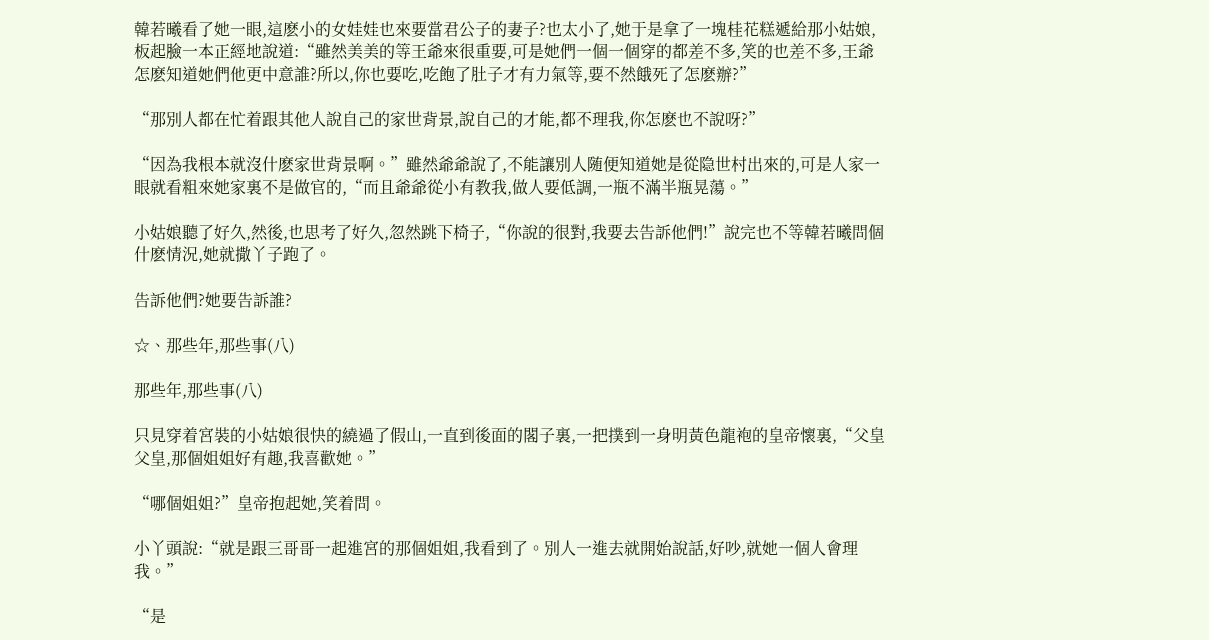韓若曦看了她一眼,這麽小的女娃娃也來要當君公子的妻子?也太小了,她于是拿了一塊桂花糕遞給那小姑娘,板起臉一本正經地說道:“雖然美美的等王爺來很重要,可是她們一個一個穿的都差不多,笑的也差不多,王爺怎麽知道她們他更中意誰?所以,你也要吃,吃飽了肚子才有力氣等,要不然餓死了怎麽辦?”

“那別人都在忙着跟其他人說自己的家世背景,說自己的才能,都不理我,你怎麽也不說呀?”

“因為我根本就沒什麽家世背景啊。”雖然爺爺說了,不能讓別人随便知道她是從隐世村出來的,可是人家一眼就看粗來她家裏不是做官的,“而且爺爺從小有教我,做人要低調,一瓶不滿半瓶晃蕩。”

小姑娘聽了好久,然後,也思考了好久,忽然跳下椅子,“你說的很對,我要去告訴他們!”說完也不等韓若曦問個什麽情況,她就撒丫子跑了。

告訴他們?她要告訴誰?

☆、那些年,那些事(八)

那些年,那些事(八)

只見穿着宮裝的小姑娘很快的繞過了假山,一直到後面的閣子裏,一把撲到一身明黃色龍袍的皇帝懷裏,“父皇父皇,那個姐姐好有趣,我喜歡她。”

“哪個姐姐?”皇帝抱起她,笑着問。

小丫頭說:“就是跟三哥哥一起進宮的那個姐姐,我看到了。別人一進去就開始說話,好吵,就她一個人會理我。”

“是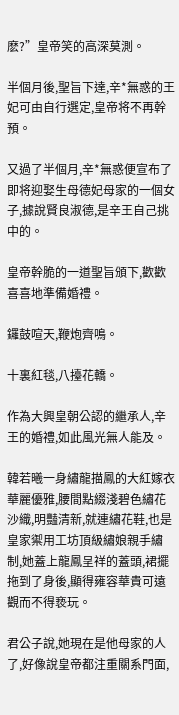麽?”皇帝笑的高深莫測。

半個月後,聖旨下達,辛*無惑的王妃可由自行選定,皇帝将不再幹預。

又過了半個月,辛*無惑便宣布了即将迎娶生母德妃母家的一個女子,據說賢良淑德,是辛王自己挑中的。

皇帝幹脆的一道聖旨頒下,歡歡喜喜地準備婚禮。

鑼鼓喧天,鞭炮齊鳴。

十裏紅毯,八擡花轎。

作為大興皇朝公認的繼承人,辛王的婚禮,如此風光無人能及。

韓若曦一身繡龍描鳳的大紅嫁衣華麗優雅,腰間點綴淺碧色繡花沙織,明豔清新,就連繡花鞋,也是皇家禦用工坊頂級繡娘親手繡制,她蓋上龍鳳呈祥的蓋頭,裙擺拖到了身後,顯得雍容華貴可遠觀而不得亵玩。

君公子說,她現在是他母家的人了,好像說皇帝都注重關系門面,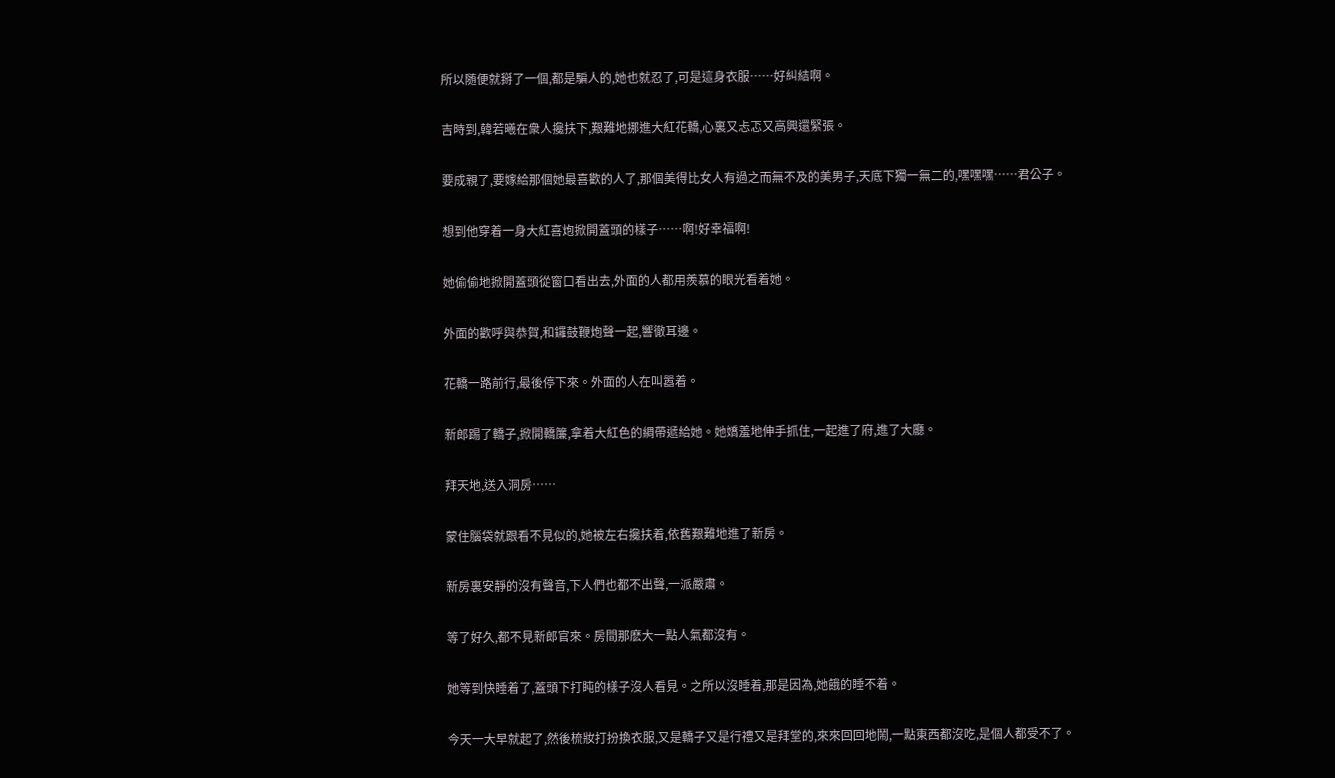所以随便就掰了一個,都是騙人的,她也就忍了,可是這身衣服……好糾結啊。

吉時到,韓若曦在衆人攙扶下,艱難地挪進大紅花轎,心裏又忐忑又高興還緊張。

要成親了,要嫁給那個她最喜歡的人了,那個美得比女人有過之而無不及的美男子,天底下獨一無二的,嘿嘿嘿……君公子。

想到他穿着一身大紅喜炮掀開蓋頭的樣子……啊!好幸福啊!

她偷偷地掀開蓋頭從窗口看出去,外面的人都用羨慕的眼光看着她。

外面的歡呼與恭賀,和鑼鼓鞭炮聲一起,響徹耳邊。

花轎一路前行,最後停下來。外面的人在叫嚣着。

新郎踢了轎子,掀開轎簾,拿着大紅色的綢帶遞給她。她嬌羞地伸手抓住,一起進了府,進了大廳。

拜天地,送入洞房……

蒙住腦袋就跟看不見似的,她被左右攙扶着,依舊艱難地進了新房。

新房裏安靜的沒有聲音,下人們也都不出聲,一派嚴肅。

等了好久,都不見新郎官來。房間那麽大一點人氣都沒有。

她等到快睡着了,蓋頭下打盹的樣子沒人看見。之所以沒睡着,那是因為,她餓的睡不着。

今天一大早就起了,然後梳妝打扮換衣服,又是轎子又是行禮又是拜堂的,來來回回地鬧,一點東西都沒吃,是個人都受不了。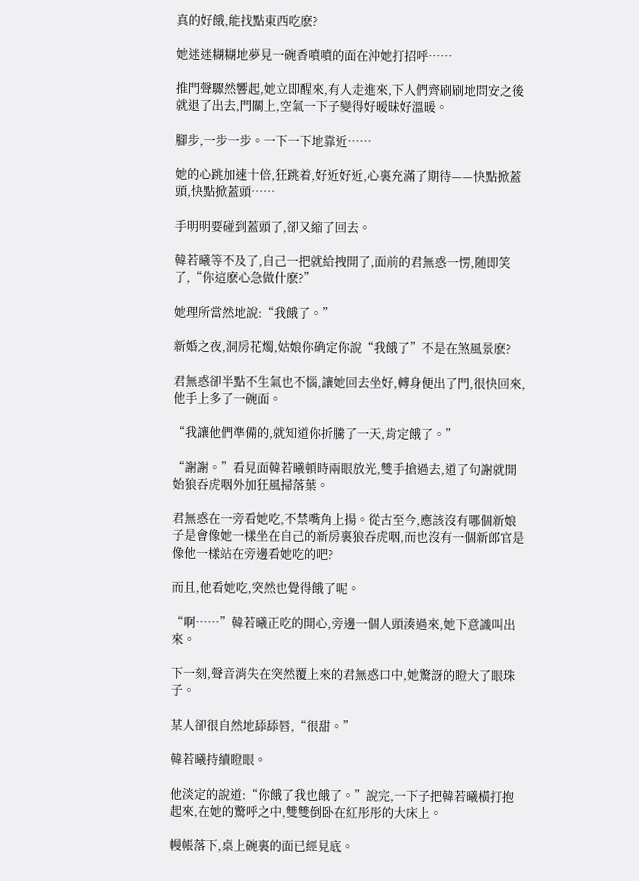真的好餓,能找點東西吃麽?

她迷迷糊糊地夢見一碗香噴噴的面在沖她打招呼……

推門聲驟然響起,她立即醒來,有人走進來,下人們齊刷刷地問安之後就退了出去,門關上,空氣一下子變得好暧昧好溫暖。

腳步,一步一步。一下一下地靠近……

她的心跳加速十倍,狂跳着,好近好近,心裏充滿了期待——快點掀蓋頭,快點掀蓋頭……

手明明要碰到蓋頭了,卻又縮了回去。

韓若曦等不及了,自己一把就給拽開了,面前的君無惑一愣,随即笑了,“你這麽心急做什麽?”

她理所當然地說:“我餓了。”

新婚之夜,洞房花燭,姑娘你确定你說“我餓了”不是在煞風景麽?

君無惑卻半點不生氣也不惱,讓她回去坐好,轉身便出了門,很快回來,他手上多了一碗面。

“我讓他們準備的,就知道你折騰了一天,肯定餓了。”

“謝謝。”看見面韓若曦頓時兩眼放光,雙手搶過去,道了句謝就開始狼吞虎咽外加狂風掃落葉。

君無惑在一旁看她吃,不禁嘴角上揚。從古至今,應該沒有哪個新娘子是會像她一樣坐在自己的新房裏狼吞虎咽,而也沒有一個新郎官是像他一樣站在旁邊看她吃的吧?

而且,他看她吃,突然也覺得餓了呢。

“啊……”韓若曦正吃的開心,旁邊一個人頭湊過來,她下意識叫出來。

下一刻,聲音消失在突然覆上來的君無惑口中,她驚訝的瞪大了眼珠子。

某人卻很自然地舔舔唇,“很甜。”

韓若曦持續瞪眼。

他淡定的說道:“你餓了我也餓了。”說完,一下子把韓若曦橫打抱起來,在她的驚呼之中,雙雙倒卧在紅彤彤的大床上。

幔帳落下,桌上碗裏的面已經見底。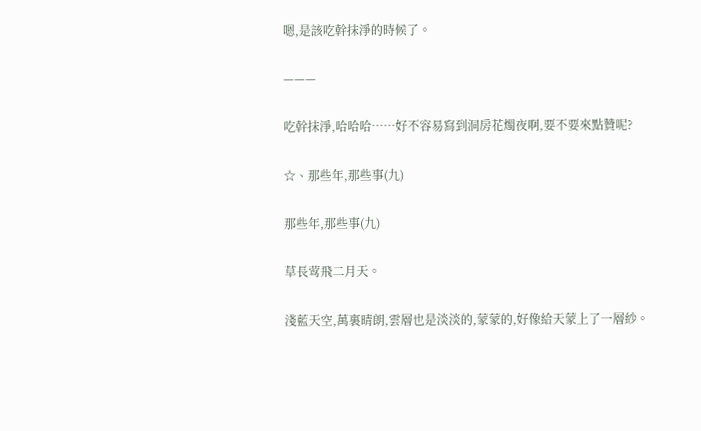嗯,是該吃幹抹淨的時候了。

———

吃幹抹淨,哈哈哈……好不容易寫到洞房花燭夜啊,要不要來點贊呢?

☆、那些年,那些事(九)

那些年,那些事(九)

草長莺飛二月天。

淺藍天空,萬裏晴朗,雲層也是淡淡的,蒙蒙的,好像給天蒙上了一層紗。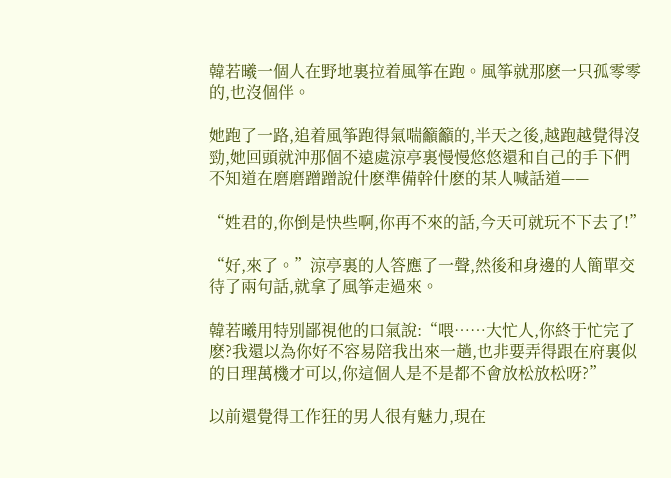韓若曦一個人在野地裏拉着風筝在跑。風筝就那麽一只孤零零的,也沒個伴。

她跑了一路,追着風筝跑得氣喘籲籲的,半天之後,越跑越覺得沒勁,她回頭就沖那個不遠處涼亭裏慢慢悠悠還和自己的手下們不知道在磨磨蹭蹭說什麽準備幹什麽的某人喊話道——

“姓君的,你倒是快些啊,你再不來的話,今天可就玩不下去了!”

“好,來了。”涼亭裏的人答應了一聲,然後和身邊的人簡單交待了兩句話,就拿了風筝走過來。

韓若曦用特別鄙視他的口氣說:“喂……大忙人,你終于忙完了麽?我還以為你好不容易陪我出來一趟,也非要弄得跟在府裏似的日理萬機才可以,你這個人是不是都不會放松放松呀?”

以前還覺得工作狂的男人很有魅力,現在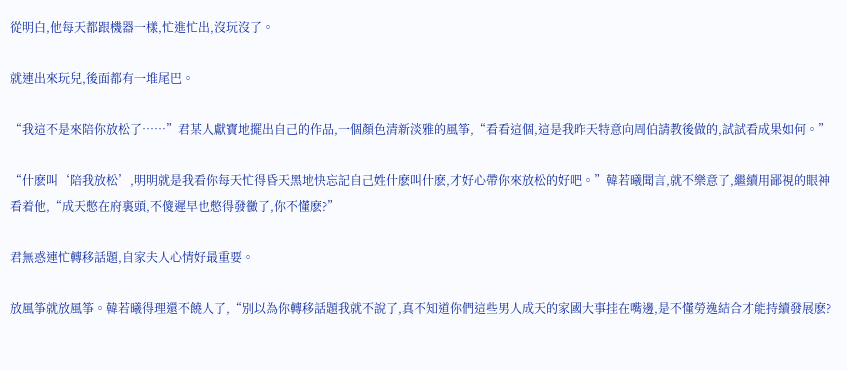從明白,他每天都跟機器一樣,忙進忙出,沒玩沒了。

就連出來玩兒,後面都有一堆尾巴。

“我這不是來陪你放松了……”君某人獻寶地擺出自己的作品,一個顏色清新淡雅的風筝,“看看這個,這是我昨天特意向周伯請教後做的,試試看成果如何。”

“什麽叫‘陪我放松’,明明就是我看你每天忙得昏天黑地快忘記自己姓什麽叫什麽,才好心帶你來放松的好吧。”韓若曦聞言,就不樂意了,繼續用鄙視的眼神看着他,“成天憋在府裏頭,不傻遲早也憋得發黴了,你不懂麽?”

君無惑連忙轉移話題,自家夫人心情好最重要。

放風筝就放風筝。韓若曦得理還不饒人了,“別以為你轉移話題我就不說了,真不知道你們這些男人成天的家國大事挂在嘴邊,是不懂勞逸結合才能持續發展麽?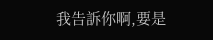我告訴你啊,要是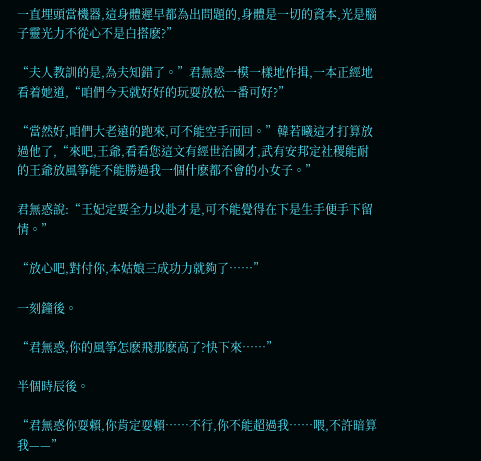一直埋頭當機器,這身體遲早都為出問題的,身體是一切的資本,光是腦子靈光力不從心不是白搭麽?”

“夫人教訓的是,為夫知錯了。”君無惑一模一樣地作揖,一本正經地看着她道,“咱們今天就好好的玩耍放松一番可好?”

“當然好,咱們大老遠的跑來,可不能空手而回。”韓若曦這才打算放過他了,“來吧,王爺,看看您這文有經世治國才,武有安邦定社稷能耐的王爺放風筝能不能勝過我一個什麽都不會的小女子。”

君無惑說:“王妃定要全力以赴才是,可不能覺得在下是生手便手下留情。”

“放心吧,對付你,本姑娘三成功力就夠了……”

一刻鐘後。

“君無惑,你的風筝怎麽飛那麽高了?快下來……”

半個時辰後。

“君無惑你耍賴,你肯定耍賴……不行,你不能超過我……喂,不許暗算我——”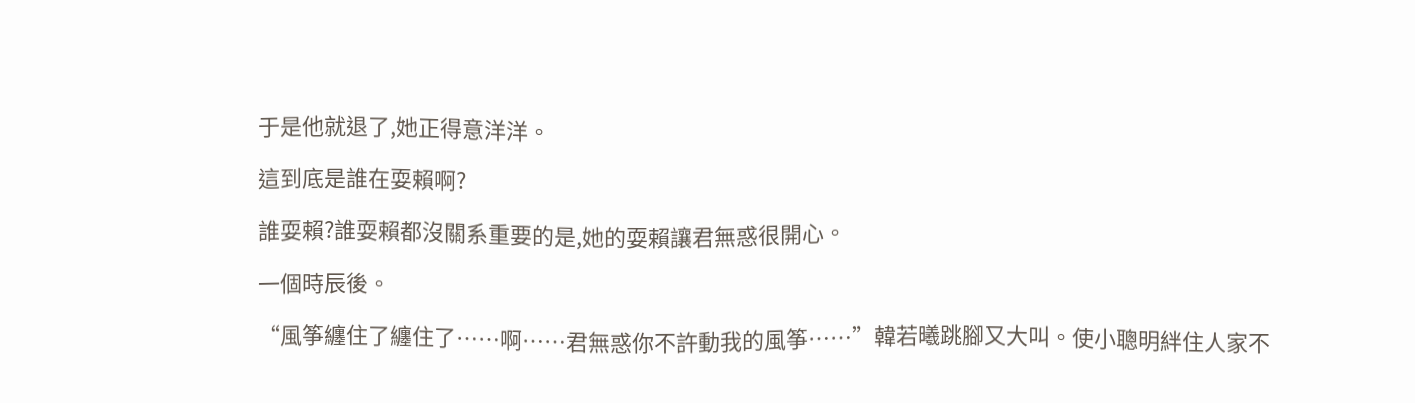于是他就退了,她正得意洋洋。

這到底是誰在耍賴啊?

誰耍賴?誰耍賴都沒關系重要的是,她的耍賴讓君無惑很開心。

一個時辰後。

“風筝纏住了纏住了……啊……君無惑你不許動我的風筝……”韓若曦跳腳又大叫。使小聰明絆住人家不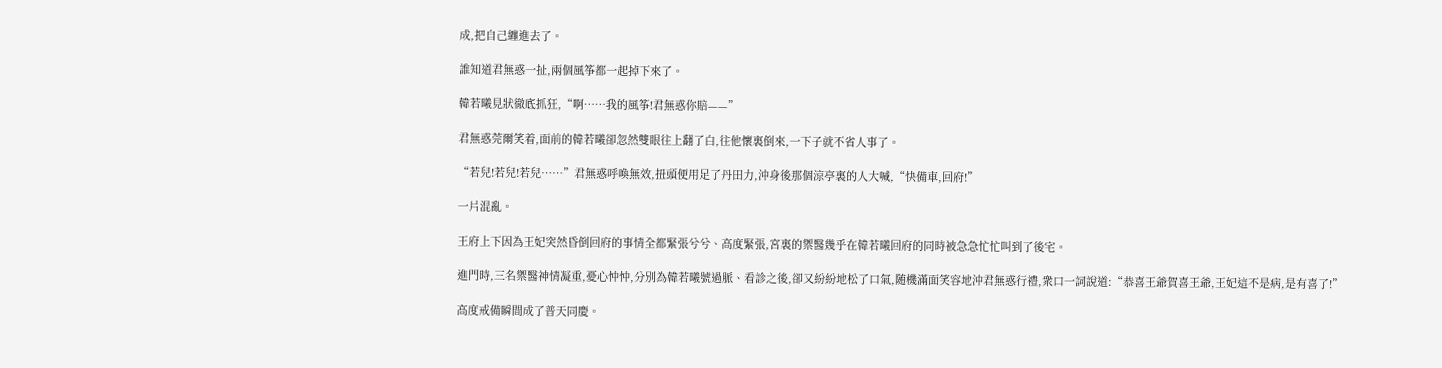成,把自己纏進去了。

誰知道君無惑一扯,兩個風筝都一起掉下來了。

韓若曦見狀徹底抓狂,“啊……我的風筝!君無惑你賠——”

君無惑莞爾笑着,面前的韓若曦卻忽然雙眼往上翻了白,往他懷裏倒來,一下子就不省人事了。

“若兒!若兒!若兒……”君無惑呼喚無效,扭頭便用足了丹田力,沖身後那個涼亭裏的人大喊,“快備車,回府!”

一片混亂。

王府上下因為王妃突然昏倒回府的事情全都緊張兮兮、高度緊張,宮裏的禦醫幾乎在韓若曦回府的同時被急急忙忙叫到了後宅。

進門時,三名禦醫神情凝重,憂心忡忡,分別為韓若曦號過脈、看診之後,卻又紛紛地松了口氣,随機滿面笑容地沖君無惑行禮,衆口一詞說道:“恭喜王爺賀喜王爺,王妃這不是病,是有喜了!”

高度戒備瞬間成了普天同慶。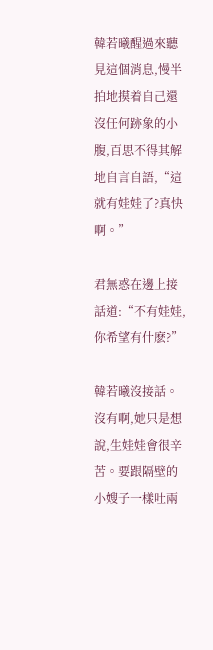韓若曦醒過來聽見這個消息,慢半拍地摸着自己還沒任何跡象的小腹,百思不得其解地自言自語,“這就有娃娃了?真快啊。”

君無惑在邊上接話道:“不有娃娃,你希望有什麽?”

韓若曦沒接話。沒有啊,她只是想說,生娃娃會很辛苦。要跟隔壁的小嫂子一樣吐兩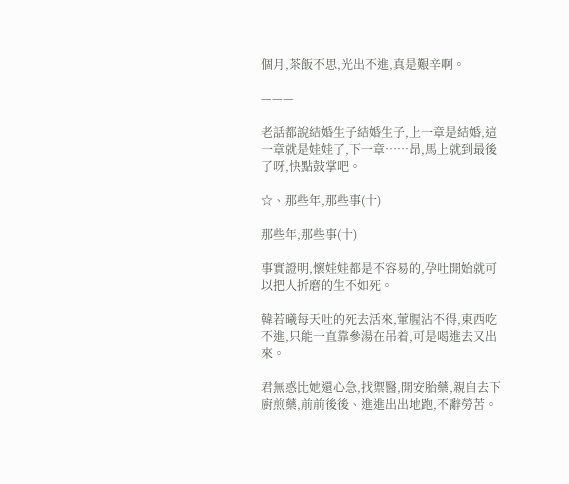個月,茶飯不思,光出不進,真是艱辛啊。

———

老話都說結婚生子結婚生子,上一章是結婚,這一章就是娃娃了,下一章……昂,馬上就到最後了呀,快點鼓掌吧。

☆、那些年,那些事(十)

那些年,那些事(十)

事實證明,懷娃娃都是不容易的,孕吐開始就可以把人折磨的生不如死。

韓若曦每天吐的死去活來,葷腥沾不得,東西吃不進,只能一直靠參湯在吊着,可是喝進去又出來。

君無惑比她還心急,找禦醫,開安胎藥,親自去下廚煎藥,前前後後、進進出出地跑,不辭勞苦。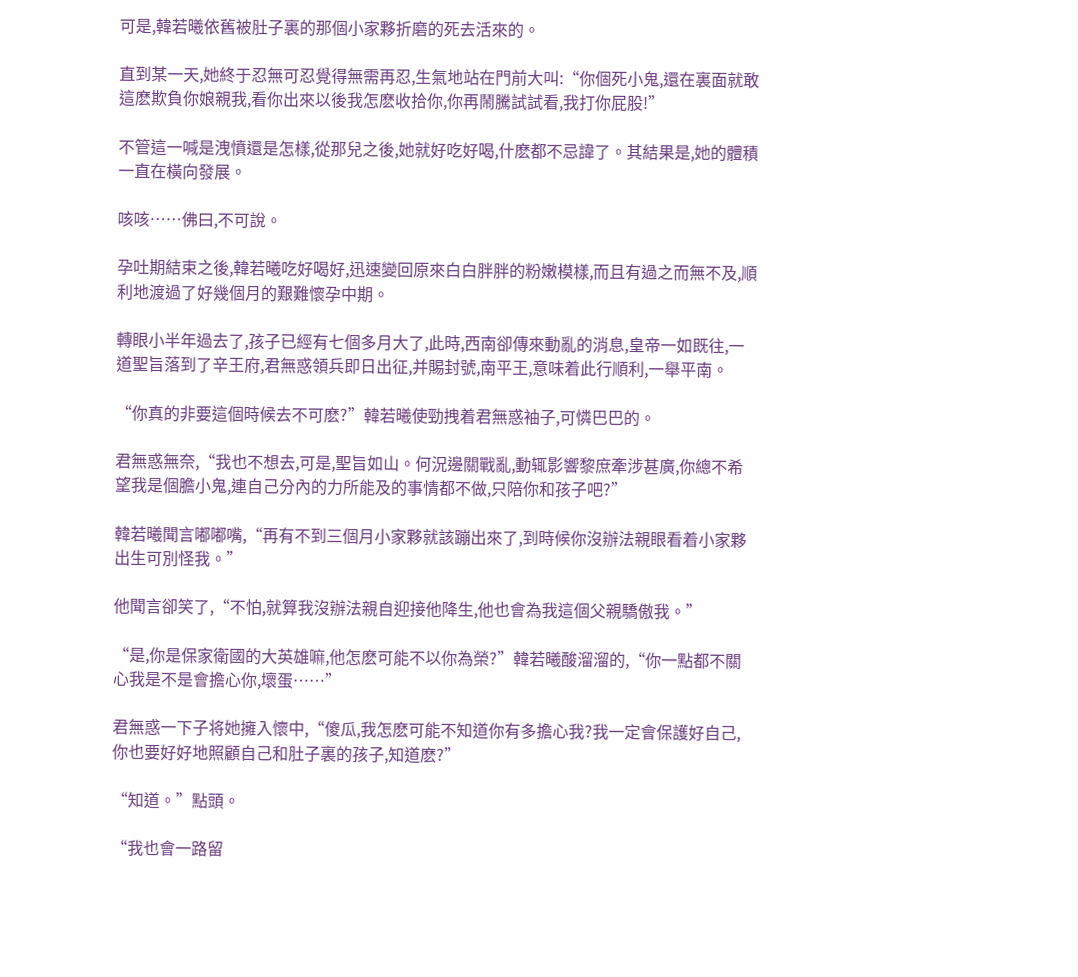可是,韓若曦依舊被肚子裏的那個小家夥折磨的死去活來的。

直到某一天,她終于忍無可忍覺得無需再忍,生氣地站在門前大叫:“你個死小鬼,還在裏面就敢這麽欺負你娘親我,看你出來以後我怎麽收拾你,你再鬧騰試試看,我打你屁股!”

不管這一喊是洩憤還是怎樣,從那兒之後,她就好吃好喝,什麽都不忌諱了。其結果是,她的體積一直在橫向發展。

咳咳……佛曰,不可說。

孕吐期結束之後,韓若曦吃好喝好,迅速變回原來白白胖胖的粉嫩模樣,而且有過之而無不及,順利地渡過了好幾個月的艱難懷孕中期。

轉眼小半年過去了,孩子已經有七個多月大了,此時,西南卻傳來動亂的消息,皇帝一如既往,一道聖旨落到了辛王府,君無惑領兵即日出征,并賜封號,南平王,意味着此行順利,一舉平南。

“你真的非要這個時候去不可麽?”韓若曦使勁拽着君無惑袖子,可憐巴巴的。

君無惑無奈,“我也不想去,可是,聖旨如山。何況邊關戰亂,動辄影響黎庶牽涉甚廣,你總不希望我是個膽小鬼,連自己分內的力所能及的事情都不做,只陪你和孩子吧?”

韓若曦聞言嘟嘟嘴,“再有不到三個月小家夥就該蹦出來了,到時候你沒辦法親眼看着小家夥出生可別怪我。”

他聞言卻笑了,“不怕,就算我沒辦法親自迎接他降生,他也會為我這個父親驕傲我。”

“是,你是保家衛國的大英雄嘛,他怎麽可能不以你為榮?”韓若曦酸溜溜的,“你一點都不關心我是不是會擔心你,壞蛋……”

君無惑一下子将她擁入懷中,“傻瓜,我怎麽可能不知道你有多擔心我?我一定會保護好自己,你也要好好地照顧自己和肚子裏的孩子,知道麽?”

“知道。”點頭。

“我也會一路留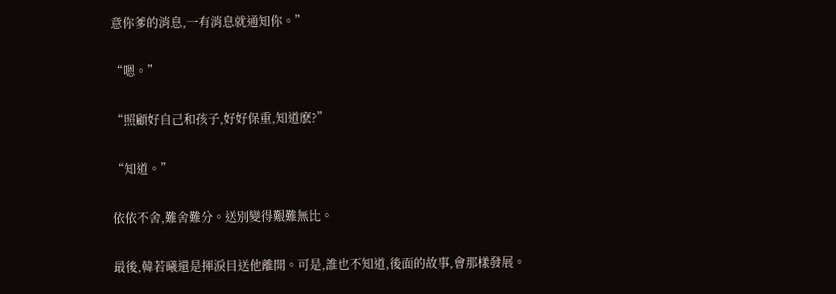意你爹的消息,一有消息就通知你。”

“嗯。”

“照顧好自己和孩子,好好保重,知道麽?”

“知道。”

依依不舍,難舍難分。送別變得艱難無比。

最後,韓若曦還是揮淚目送他離開。可是,誰也不知道,後面的故事,會那樣發展。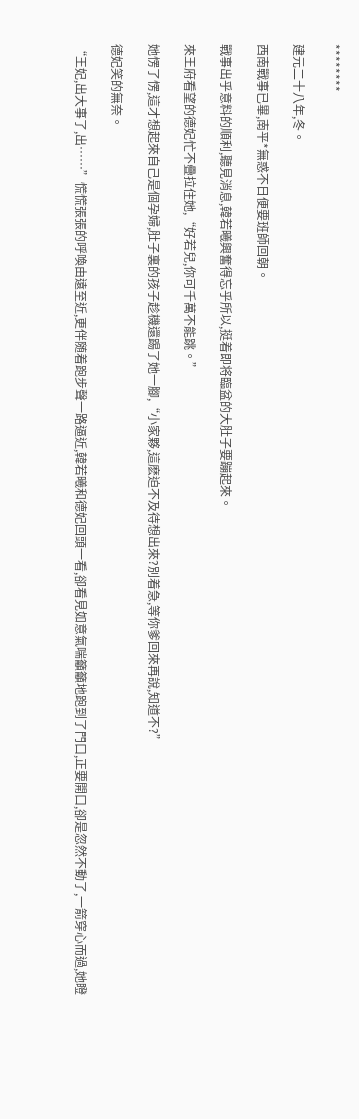********

建元二十八年,冬。

西南戰事已畢,南平*無惑不日便要班師回朝。

戰事出乎意料的順利,聽見消息,韓若曦興奮得忘乎所以,挺着即将臨盆的大肚子要蹦起來。

來王府看望的德妃忙不疊拉住她,“好若兒,你可千萬不能跳。”

她愣了愣,這才想起來自己是個孕婦,肚子裏的孩子趁機還踢了她一腳,“小家夥,這麽迫不及待想出來?別着急,等你爹回來再說,知道不?”

德妃笑的無奈。

“王妃,出大事了,出……”慌慌張張的呼喚由遠至近,更伴随着跑步聲一路逼近,韓若曦和德妃回頭一看,卻看見如意氣喘籲籲地跑到了門口,正要開口,卻是忽然不動了,一箭穿心而過,她瞪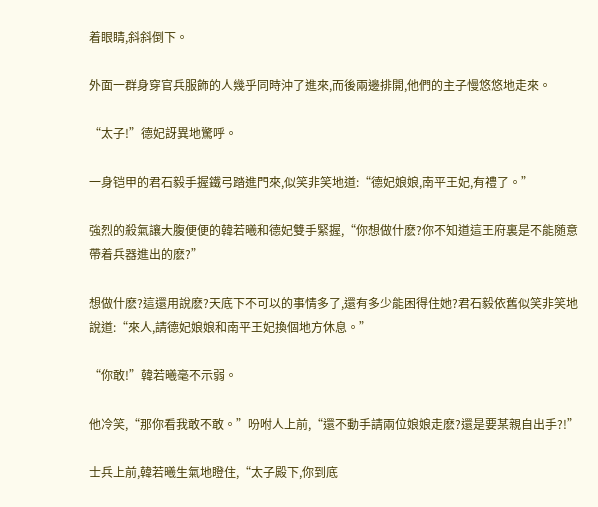着眼睛,斜斜倒下。

外面一群身穿官兵服飾的人幾乎同時沖了進來,而後兩邊排開,他們的主子慢悠悠地走來。

“太子!”德妃訝異地驚呼。

一身铠甲的君石毅手握鐵弓踏進門來,似笑非笑地道:“德妃娘娘,南平王妃,有禮了。”

強烈的殺氣讓大腹便便的韓若曦和德妃雙手緊握,“你想做什麽?你不知道這王府裏是不能随意帶着兵器進出的麽?”

想做什麽?這還用說麽?天底下不可以的事情多了,還有多少能困得住她?君石毅依舊似笑非笑地說道:“來人,請德妃娘娘和南平王妃換個地方休息。”

“你敢!”韓若曦毫不示弱。

他冷笑,“那你看我敢不敢。”吩咐人上前,“還不動手請兩位娘娘走麽?還是要某親自出手?!”

士兵上前,韓若曦生氣地瞪住,“太子殿下,你到底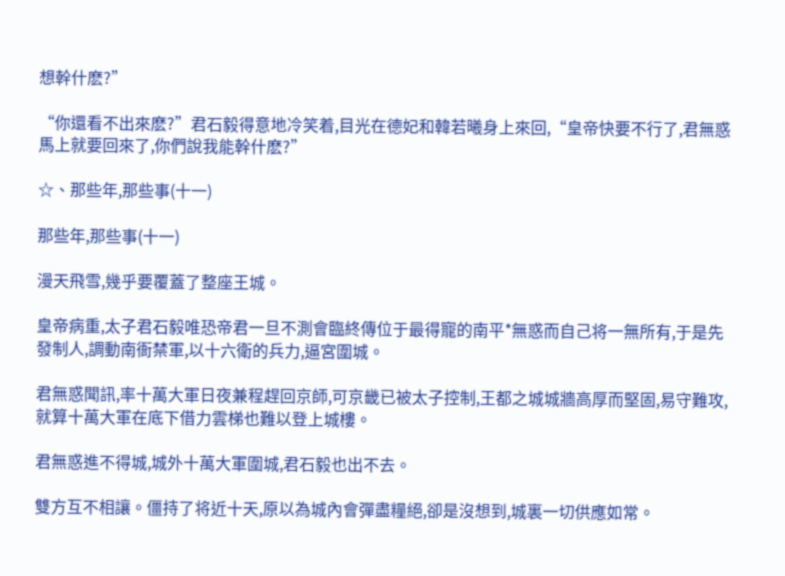想幹什麽?”

“你還看不出來麽?”君石毅得意地冷笑着,目光在德妃和韓若曦身上來回,“皇帝快要不行了,君無惑馬上就要回來了,你們說我能幹什麽?”

☆、那些年,那些事(十一)

那些年,那些事(十一)

漫天飛雪,幾乎要覆蓋了整座王城。

皇帝病重,太子君石毅唯恐帝君一旦不測會臨終傳位于最得寵的南平*無惑而自己将一無所有,于是先發制人,調動南衙禁軍,以十六衛的兵力,逼宮圍城。

君無惑聞訊,率十萬大軍日夜兼程趕回京師,可京畿已被太子控制,王都之城城牆高厚而堅固,易守難攻,就算十萬大軍在底下借力雲梯也難以登上城樓。

君無惑進不得城,城外十萬大軍圍城,君石毅也出不去。

雙方互不相讓。僵持了将近十天,原以為城內會彈盡糧絕,卻是沒想到,城裏一切供應如常。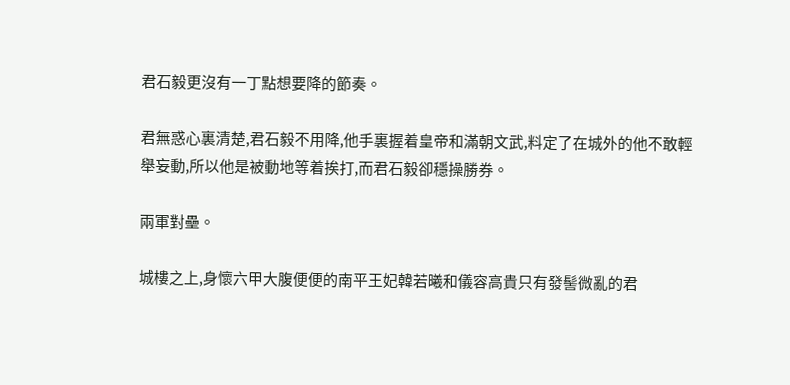君石毅更沒有一丁點想要降的節奏。

君無惑心裏清楚,君石毅不用降,他手裏握着皇帝和滿朝文武,料定了在城外的他不敢輕舉妄動,所以他是被動地等着挨打,而君石毅卻穩操勝券。

兩軍對壘。

城樓之上,身懷六甲大腹便便的南平王妃韓若曦和儀容高貴只有發髻微亂的君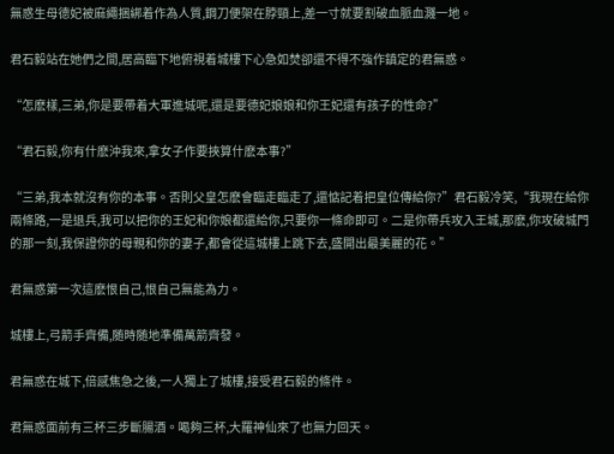無惑生母德妃被麻繩捆綁着作為人質,鋼刀便架在脖頸上,差一寸就要割破血脈血濺一地。

君石毅站在她們之間,居高臨下地俯視着城樓下心急如焚卻還不得不強作鎮定的君無惑。

“怎麽樣,三弟,你是要帶着大軍進城呢,還是要德妃娘娘和你王妃還有孩子的性命?”

“君石毅,你有什麽沖我來,拿女子作要挾算什麽本事?”

“三弟,我本就沒有你的本事。否則父皇怎麽會臨走臨走了,還惦記着把皇位傳給你?”君石毅冷笑,“我現在給你兩條路,一是退兵,我可以把你的王妃和你娘都還給你,只要你一條命即可。二是你帶兵攻入王城,那麽,你攻破城門的那一刻,我保證你的母親和你的妻子,都會從這城樓上跳下去,盛開出最美麗的花。”

君無惑第一次這麽恨自己,恨自己無能為力。

城樓上,弓箭手齊備,随時随地準備萬箭齊發。

君無惑在城下,倍感焦急之後,一人獨上了城樓,接受君石毅的條件。

君無惑面前有三杯三步斷腸酒。喝夠三杯,大羅神仙來了也無力回天。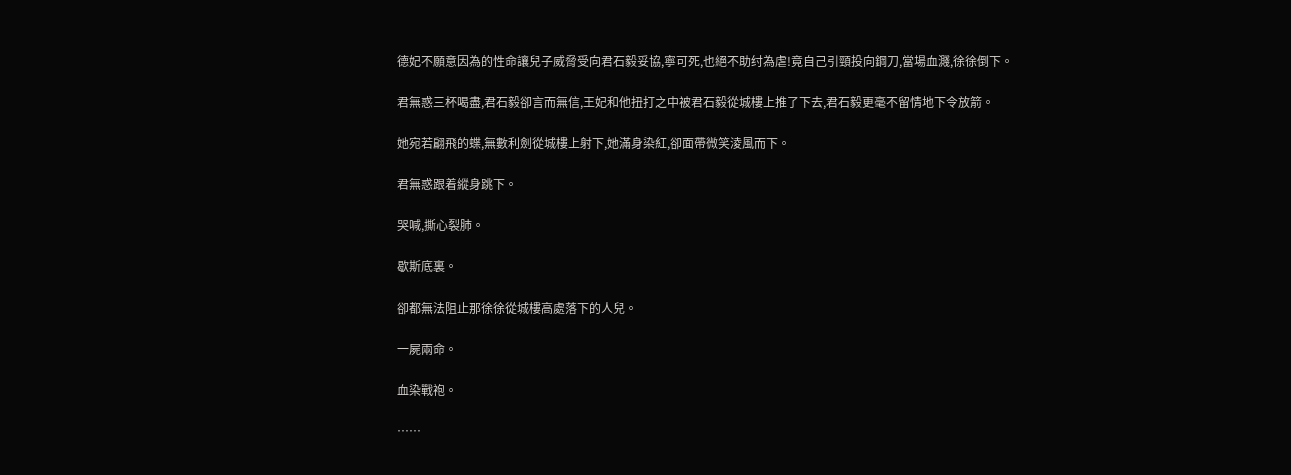德妃不願意因為的性命讓兒子威脅受向君石毅妥協,寧可死,也絕不助纣為虐!竟自己引頸投向鋼刀,當場血濺,徐徐倒下。

君無惑三杯喝盡,君石毅卻言而無信,王妃和他扭打之中被君石毅從城樓上推了下去,君石毅更毫不留情地下令放箭。

她宛若翩飛的蝶,無數利劍從城樓上射下,她滿身染紅,卻面帶微笑淩風而下。

君無惑跟着縱身跳下。

哭喊,撕心裂肺。

歇斯底裏。

卻都無法阻止那徐徐從城樓高處落下的人兒。

一屍兩命。

血染戰袍。

……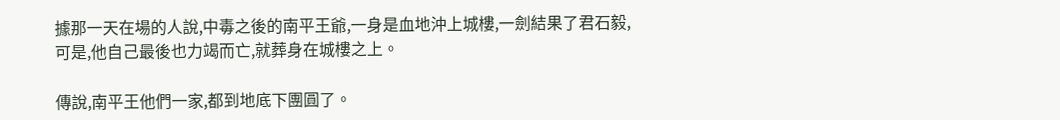據那一天在場的人說,中毒之後的南平王爺,一身是血地沖上城樓,一劍結果了君石毅,可是,他自己最後也力竭而亡,就葬身在城樓之上。

傳說,南平王他們一家,都到地底下團圓了。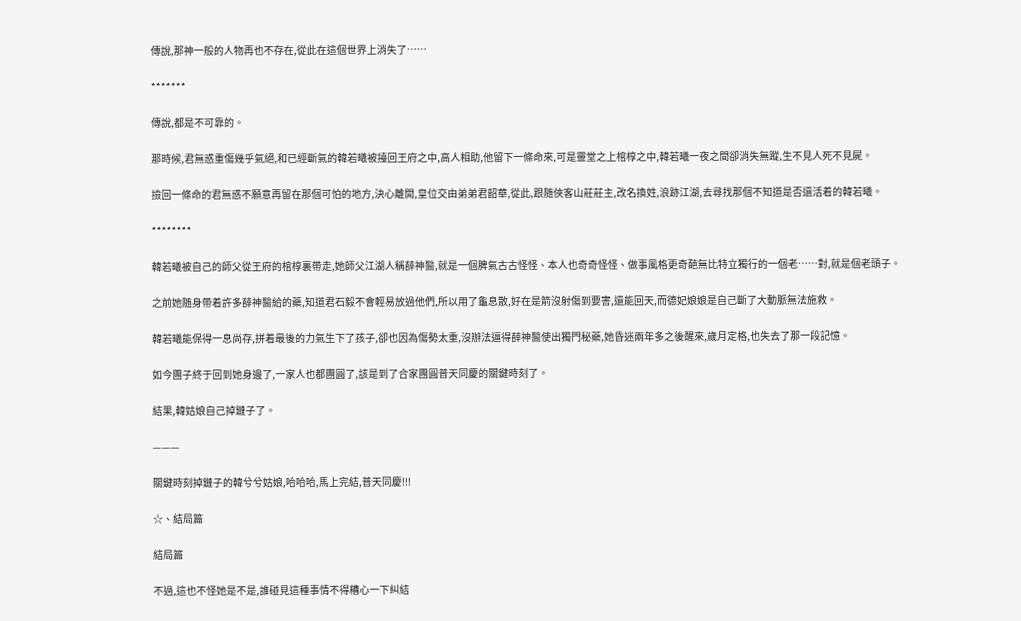傳說,那神一般的人物再也不存在,從此在這個世界上消失了……

*******

傳說,都是不可靠的。

那時候,君無惑重傷幾乎氣絕,和已經斷氣的韓若曦被擡回王府之中,高人相助,他留下一條命來,可是靈堂之上棺椁之中,韓若曦一夜之間卻消失無蹤,生不見人死不見屍。

撿回一條命的君無惑不願意再留在那個可怕的地方,決心離開,皇位交由弟弟君韶華,從此,跟随俠客山莊莊主,改名換姓,浪跡江湖,去尋找那個不知道是否還活着的韓若曦。

********

韓若曦被自己的師父從王府的棺椁裏帶走,她師父江湖人稱薛神醫,就是一個脾氣古古怪怪、本人也奇奇怪怪、做事風格更奇葩無比特立獨行的一個老……對,就是個老頭子。

之前她随身帶着許多薛神醫給的藥,知道君石毅不會輕易放過他們,所以用了龜息散,好在是箭沒射傷到要害,還能回天,而德妃娘娘是自己斷了大動脈無法施救。

韓若曦能保得一息尚存,拼着最後的力氣生下了孩子,卻也因為傷勢太重,沒辦法逼得薛神醫使出獨門秘藥,她昏迷兩年多之後醒來,歲月定格,也失去了那一段記憶。

如今團子終于回到她身邊了,一家人也都團圓了,該是到了合家團圓普天同慶的關鍵時刻了。

結果,韓姑娘自己掉鏈子了。

———

關鍵時刻掉鏈子的韓兮兮姑娘,哈哈哈,馬上完結,普天同慶!!!

☆、結局篇

結局篇

不過,這也不怪她是不是,誰碰見這種事情不得糟心一下糾結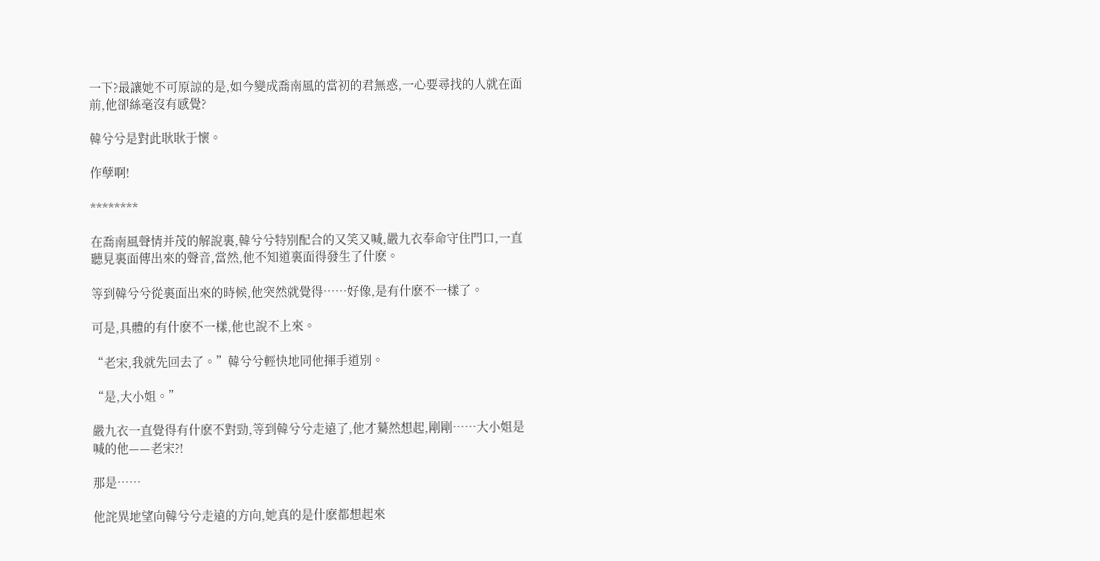一下?最讓她不可原諒的是,如今變成喬南風的當初的君無惑,一心要尋找的人就在面前,他卻絲毫沒有感覺?

韓兮兮是對此耿耿于懷。

作孽啊!

********

在喬南風聲情并茂的解說裏,韓兮兮特別配合的又笑又喊,嚴九衣奉命守住門口,一直聽見裏面傳出來的聲音,當然,他不知道裏面得發生了什麽。

等到韓兮兮從裏面出來的時候,他突然就覺得……好像,是有什麽不一樣了。

可是,具體的有什麽不一樣,他也說不上來。

“老宋,我就先回去了。”韓兮兮輕快地同他揮手道別。

“是,大小姐。”

嚴九衣一直覺得有什麽不對勁,等到韓兮兮走遠了,他才驀然想起,剛剛……大小姐是喊的他——老宋?!

那是……

他詫異地望向韓兮兮走遠的方向,她真的是什麽都想起來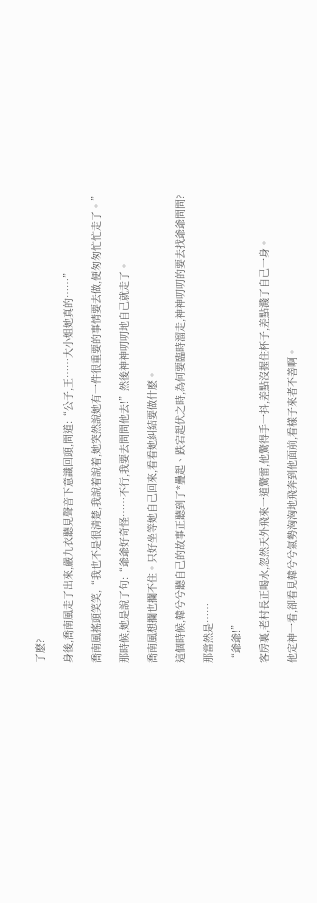了麽?

身後,喬南風走了出來,嚴九衣聽見聲音下意識回頭,問道:“公子,王……大小姐她真的……”

喬南風搖頭笑笑,“我也不是很清楚,我說着說着,她突然說她有一件很重要的事情要去做,便匆匆忙忙走了。”

那時候,她是說了句:“爺爺好奇怪……不行,我要去問問他去!”然後神神叨叨地自己就走了。

喬南風想攔也攔不住。只好坐等她自己回來,看看她糾結要做什麽。

這個時候,韓兮兮聽自己的故事正聽到了*疊起、跌宕起伏之時,為何要臨時溜走,神神叨叨的要去找爺爺問問?

那當然是……

“爺爺!”

客房裏,老村長正喝水,忽然天外飛來一道驚雷,他驚得手一抖,差點沒握住杯子,差點濺了自己一身。

他定神一看,卻看見韓兮兮氣勢洶洶地飛奔到他面前,看樣子來者不善啊。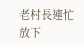老村長連忙放下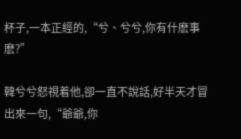杯子,一本正經的,“兮、兮兮,你有什麽事麽?”

韓兮兮怒視着他,卻一直不說話,好半天才冒出來一句,“爺爺,你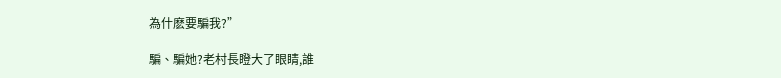為什麽要騙我?”

騙、騙她?老村長瞪大了眼睛,誰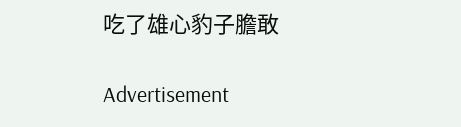吃了雄心豹子膽敢

Advertisement